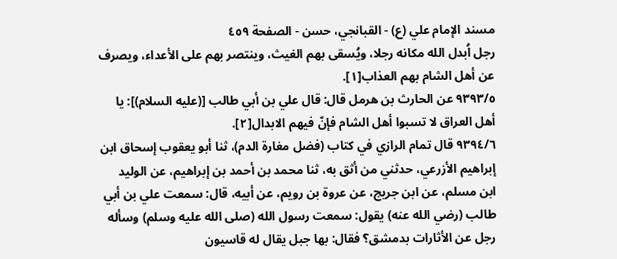مسند الإمام علي (ع) - القبانجي، حسن - الصفحة ٤٥٩
رجل اُبدل الله مكانه رجلا، ويُسقى بهم الغيث، وينتصر بهم على الأعداء، ويصرف عن أهل الشام بهم العذاب[١].
٩٣٩٣/٥ عن الحارث بن هرمل قال: قال علي بن أبي طالب [(عليه السلام)]: يا أهل العراق لا تسبوا أهل الشام فإنّ فيهم الابدال[٢].
٩٣٩٤/٦ قال تمام الرازي في كتاب (فضل مغارة الدم)، ثنا أبو يعقوب إسحاق ابن إبراهيم الأزرعي، حدثني من أثق به، ثنا محمد بن أحمد بن إبراهيم، عن الوليد ابن مسلم، عن ابن جريج، عن عروة بن رويم، عن أبيه، قال: سمعت علي بن أبي طالب (رضي الله عنه) يقول: سمعت رسول الله (صلى الله عليه وسلم) وسأله رجل عن الأثارات بدمشق؟ فقال: بها جبل يقال له قاسيون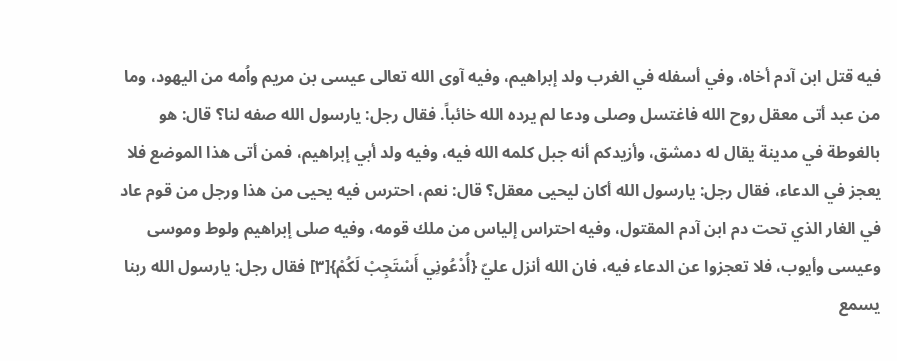فيه قتل ابن آدم أخاه، وفي أسفله في الغرب ولد إبراهيم، وفيه آوى الله تعالى عيسى بن مريم واُمه من اليهود، وما من عبد أتى معقل روح الله فاغتسل وصلى ودعا لم يرده الله خائباً. فقال رجل: يارسول الله صفه لنا؟ قال: هو بالغوطة في مدينة يقال له دمشق، وأزيدكم أنه جبل كلمه الله فيه، وفيه ولد أبي إبراهيم، فمن أتى هذا الموضع فلا يعجز في الدعاء، فقال رجل: يارسول الله أكان ليحيى معقل؟ قال: نعم، احترس فيه يحيى من هذا ورجل من قوم عاد في الغار الذي تحت دم ابن آدم المقتول، وفيه احتراس إلياس من ملك قومه، وفيه صلى إبراهيم ولوط وموسى وعيسى وأيوب، فلا تعجزوا عن الدعاء فيه، فان الله أنزل عليّ {أُدْعُونِي أَسْتَجِبْ لَكُمْ}[٣] فقال رجل: يارسول الله ربنا يسمع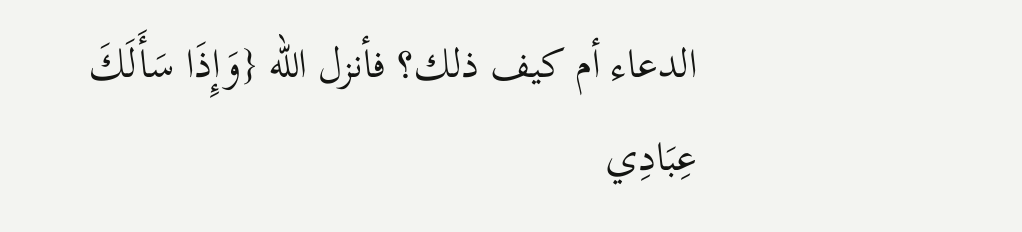الدعاء أم كيف ذلك؟ فأنزل الله {وَإِذَا سَأَلَكَ عِبَادِي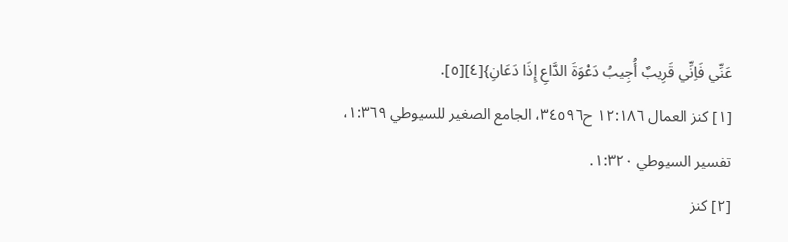عَنِّي فَاِنِّي قَرِيبٌ أُجِيبُ دَعْوَةَ الدَّاعِ إِذَا دَعَانِ}[٤][٥].
[١] كنز العمال ١٢:١٨٦ ح٣٤٥٩٦، الجامع الصغير للسيوطي ١:٣٦٩، تفسير السيوطي ١:٣٢٠.
[٢] كنز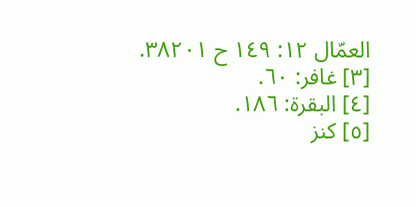العمّال ١٢: ١٤٩ ح ٣٨٢٠١.
[٣] غافر: ٦٠.
[٤] البقرة: ١٨٦.
[٥] كنز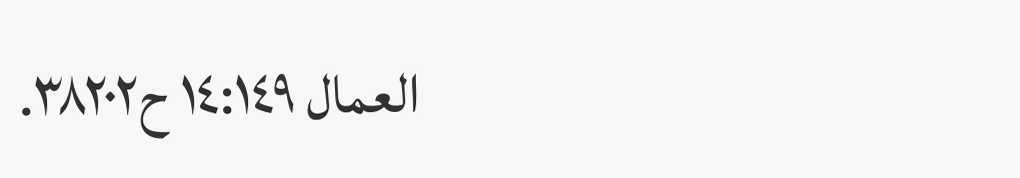العمال ١٤:١٤٩ ح٣٨٢٠٢.